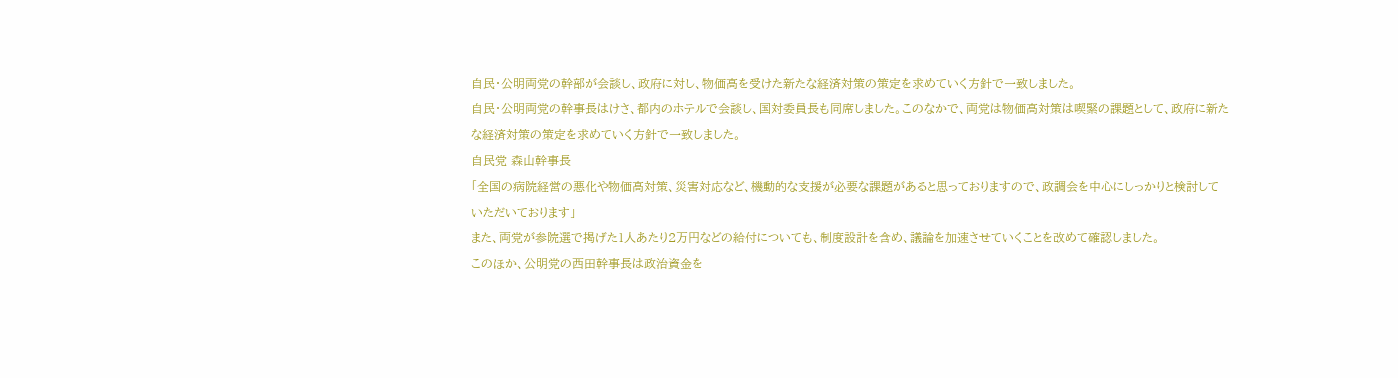自民・公明両党の幹部が会談し、政府に対し、物価高を受けた新たな経済対策の策定を求めていく方針で一致しました。
自民・公明両党の幹事長はけさ、都内のホテルで会談し、国対委員長も同席しました。このなかで、両党は物価高対策は喫緊の課題として、政府に新たな経済対策の策定を求めていく方針で一致しました。
自民党 森山幹事長
「全国の病院経営の悪化や物価高対策、災害対応など、機動的な支援が必要な課題があると思っておりますので、政調会を中心にしっかりと検討していただいております」
また、両党が参院選で掲げた1人あたり2万円などの給付についても、制度設計を含め、議論を加速させていくことを改めて確認しました。
このほか、公明党の西田幹事長は政治資金を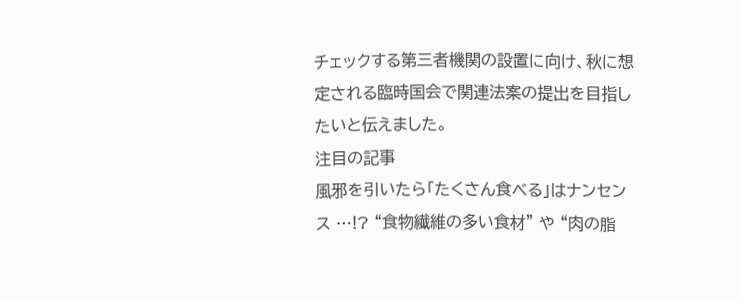チェックする第三者機関の設置に向け、秋に想定される臨時国会で関連法案の提出を目指したいと伝えました。
注目の記事
風邪を引いたら「たくさん食べる」はナンセンス …!? “食物繊維の多い食材” や “肉の脂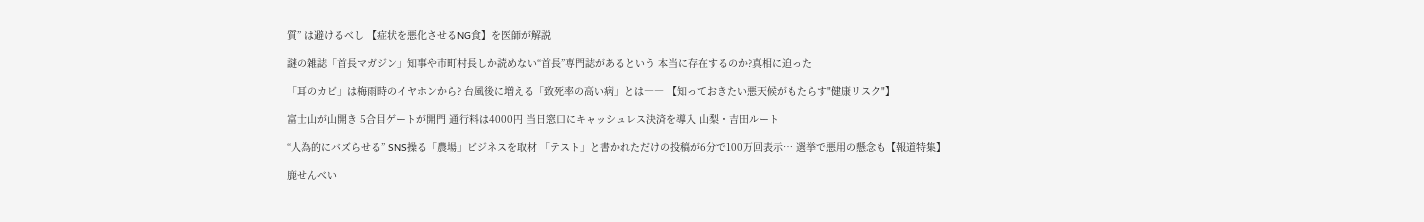質” は避けるべし 【症状を悪化させるNG食】を医師が解説

謎の雑誌「首長マガジン」知事や市町村長しか読めない“首長”専門誌があるという 本当に存在するのか?真相に迫った

「耳のカビ」は梅雨時のイヤホンから? 台風後に増える「致死率の高い病」とは―― 【知っておきたい悪天候がもたらす"健康リスク"】

富士山が山開き 5合目ゲートが開門 通行料は4000円 当日窓口にキャッシュレス決済を導入 山梨・吉田ルート

“人為的にバズらせる” SNS操る「農場」ビジネスを取材 「テスト」と書かれただけの投稿が6分で100万回表示… 選挙で悪用の懸念も【報道特集】

鹿せんべい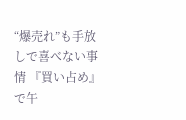“爆売れ”も手放しで喜べない事情 『買い占め』で午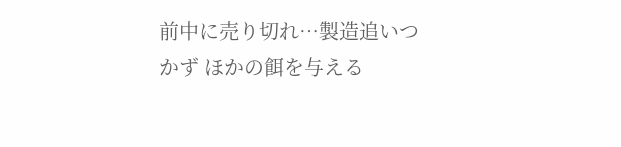前中に売り切れ…製造追いつかず ほかの餌を与える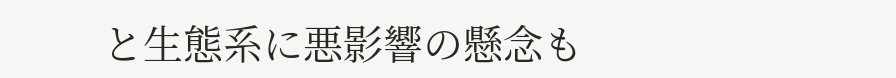と生態系に悪影響の懸念も